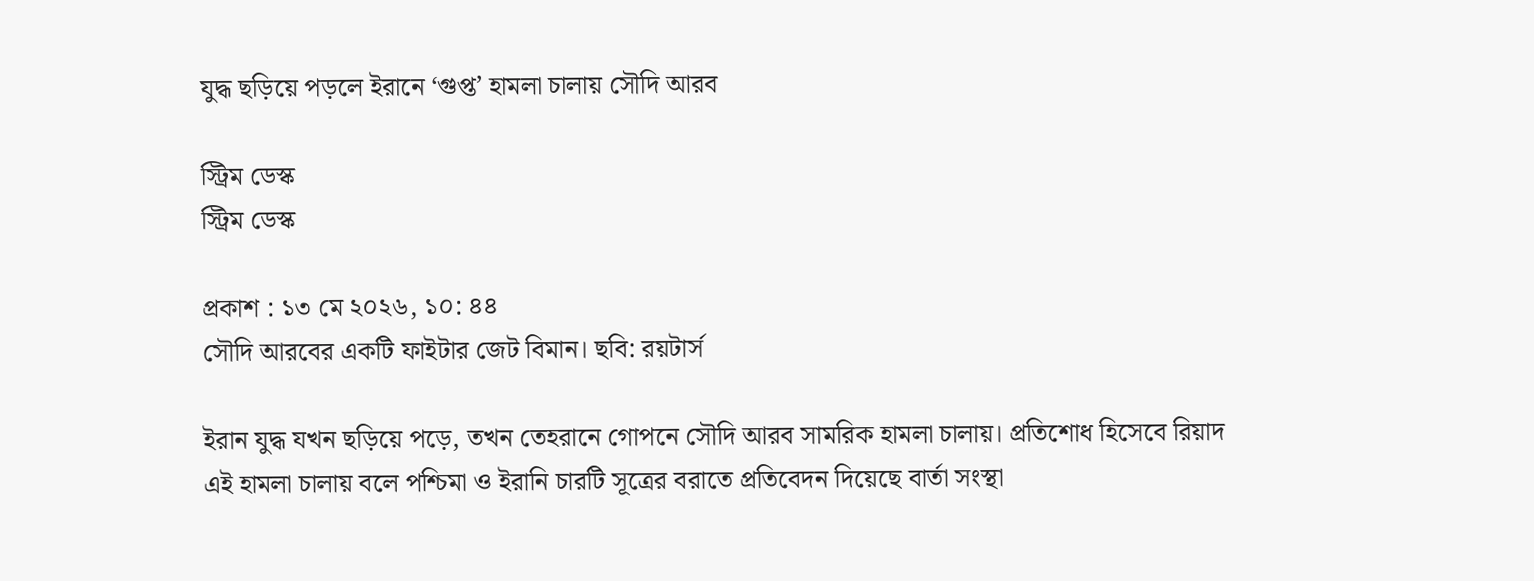যুদ্ধ ছড়িয়ে পড়লে ইরানে ‘গুপ্ত’ হামলা চালায় সৌদি আরব

স্ট্রিম ডেস্ক
স্ট্রিম ডেস্ক

প্রকাশ : ১৩ মে ২০২৬, ১০: ৪৪
সৌদি আরবের একটি ফাইটার জেট বিমান। ছবি: রয়টার্স

ইরান যুদ্ধ যখন ছড়িয়ে পড়ে, তখন তেহরানে গোপনে সৌদি আরব সামরিক হামলা চালায়। প্রতিশোধ হিসেবে রিয়াদ এই হামলা চালায় বলে পশ্চিমা ও ইরানি চারটি সূত্রের বরাতে প্রতিবেদন দিয়েছে বার্তা সংস্থা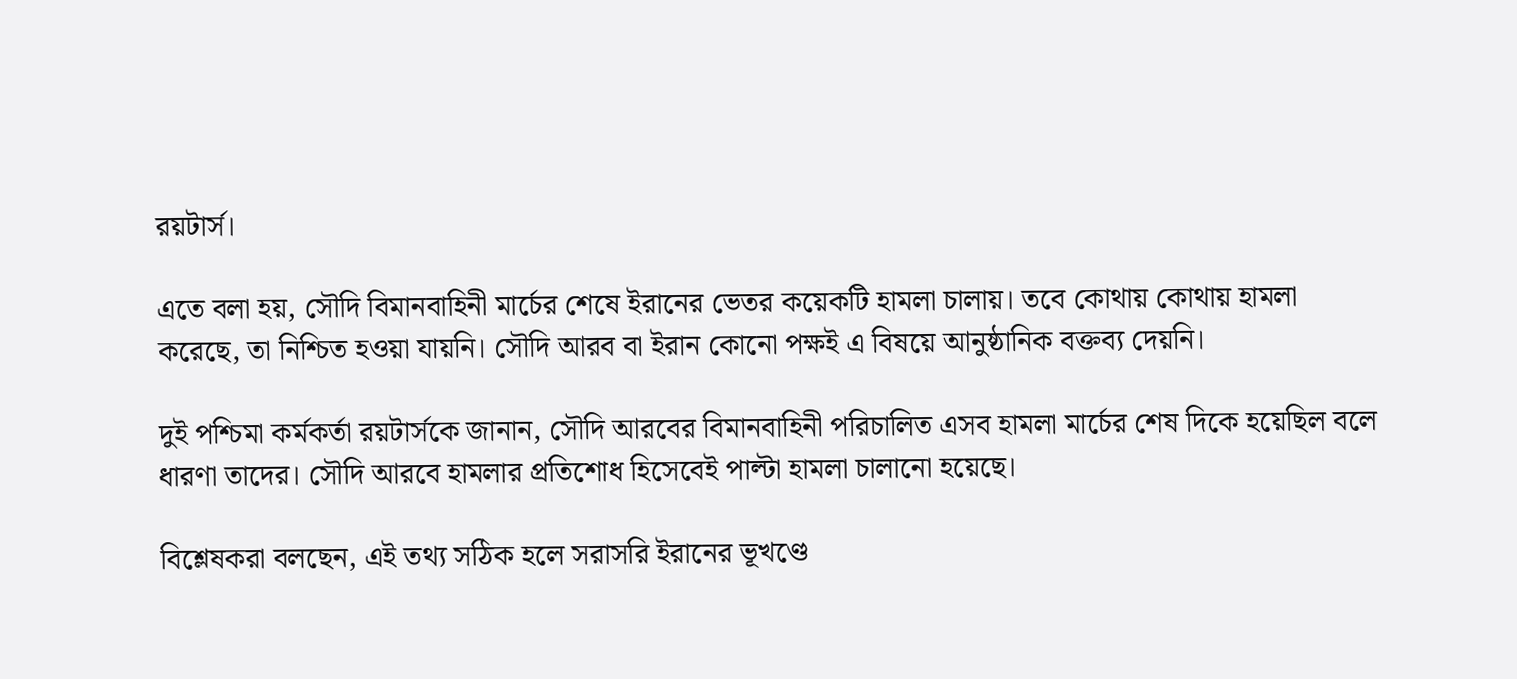রয়টার্স।

এতে বলা হয়, সৌদি বিমানবাহিনী মার্চের শেষে ইরানের ভেতর কয়েকটি হামলা চালায়। তবে কোথায় কোথায় হামলা করেছে, তা নিশ্চিত হওয়া যায়নি। সৌদি আরব বা ইরান কোনো পক্ষই এ বিষয়ে আনুষ্ঠানিক বক্তব্য দেয়নি।

দুই পশ্চিমা কর্মকর্তা রয়টার্সকে জানান, সৌদি আরবের বিমানবাহিনী পরিচালিত এসব হামলা মার্চের শেষ দিকে হয়েছিল বলে ধারণা তাদের। সৌদি আরবে হামলার প্রতিশোধ হিসেবেই পাল্টা হামলা চালানো হয়েছে।

বিশ্লেষকরা বলছেন, এই তথ্য সঠিক হলে সরাসরি ইরানের ভূখণ্ডে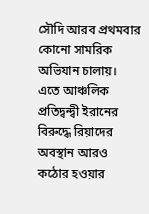সৌদি আরব প্রথমবার কোনো সামরিক অভিযান চালায়। এতে আঞ্চলিক প্রতিদ্বন্দ্বী ইরানের বিরুদ্ধে রিয়াদের অবস্থান আরও কঠোর হওয়ার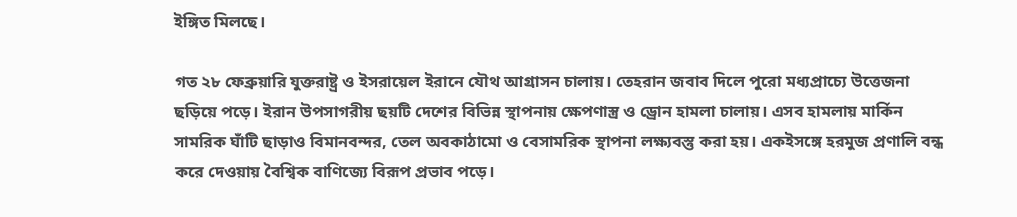ইঙ্গিত মিলছে।

গত ২৮ ফেব্রুয়ারি যুক্তরাষ্ট্র ও ইসরায়েল ইরানে যৌথ আগ্রাসন চালায়। তেহরান জবাব দিলে পুরো মধ্যপ্রাচ্যে উত্তেজনা ছড়িয়ে পড়ে। ইরান উপসাগরীয় ছয়টি দেশের বিভিন্ন স্থাপনায় ক্ষেপণাস্ত্র ও ড্রোন হামলা চালায়। এসব হামলায় মার্কিন সামরিক ঘাঁটি ছাড়াও বিমানবন্দর, তেল অবকাঠামো ও বেসামরিক স্থাপনা লক্ষ্যবস্তু করা হয়। একইসঙ্গে হরমুজ প্রণালি বন্ধ করে দেওয়ায় বৈশ্বিক বাণিজ্যে বিরূপ প্রভাব পড়ে।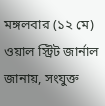মঙ্গলবার (১২ মে) ওয়াল স্ট্রিট জার্নাল জানায়, সংযুক্ত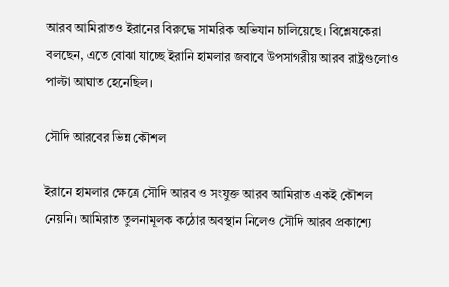আরব আমিরাতও ইরানের বিরুদ্ধে সামরিক অভিযান চালিয়েছে। বিশ্লেষকেরা বলছেন, এতে বোঝা যাচ্ছে ইরানি হামলার জবাবে উপসাগরীয় আরব রাষ্ট্রগুলোও পাল্টা আঘাত হেনেছিল।

সৌদি আরবের ভিন্ন কৌশল

ইরানে হামলার ক্ষেত্রে সৌদি আরব ও সংযুক্ত আরব আমিরাত একই কৌশল নেয়নি। আমিরাত তুলনামূলক কঠোর অবস্থান নিলেও সৌদি আরব প্রকাশ্যে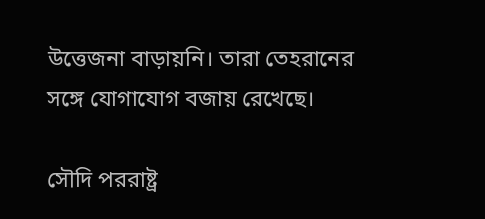উত্তেজনা বাড়ায়নি। তারা তেহরানের সঙ্গে যোগাযোগ বজায় রেখেছে।

সৌদি পররাষ্ট্র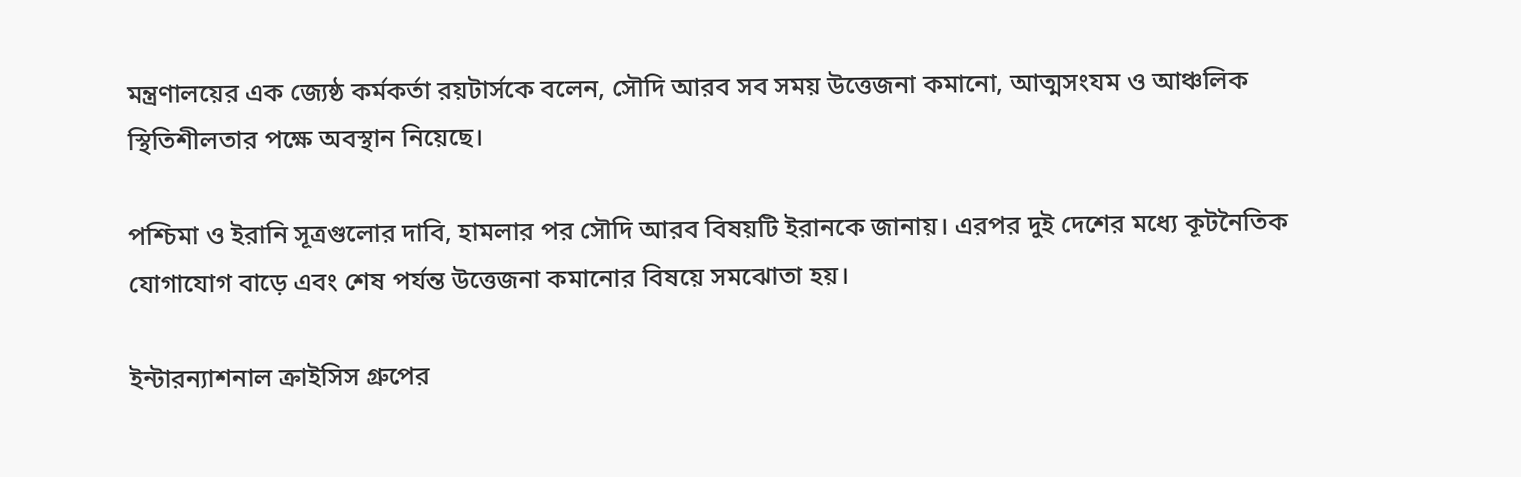মন্ত্রণালয়ের এক জ্যেষ্ঠ কর্মকর্তা রয়টার্সকে বলেন, সৌদি আরব সব সময় উত্তেজনা কমানো, আত্মসংযম ও আঞ্চলিক স্থিতিশীলতার পক্ষে অবস্থান নিয়েছে।

পশ্চিমা ও ইরানি সূত্রগুলোর দাবি, হামলার পর সৌদি আরব বিষয়টি ইরানকে জানায়। এরপর দুই দেশের মধ্যে কূটনৈতিক যোগাযোগ বাড়ে এবং শেষ পর্যন্ত উত্তেজনা কমানোর বিষয়ে সমঝোতা হয়।

ইন্টারন্যাশনাল ক্রাইসিস গ্রুপের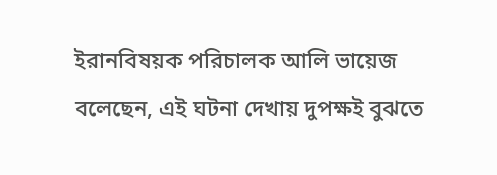ইরানবিষয়ক পরিচালক আলি ভায়েজ বলেছেন, এই ঘটনা দেখায় দুপক্ষই বুঝতে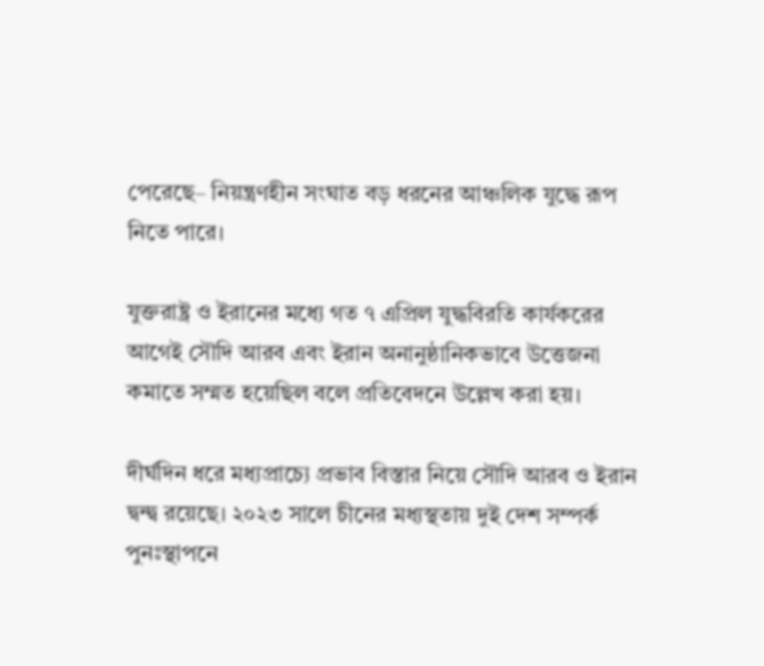পেরেছে– নিয়ন্ত্রণহীন সংঘাত বড় ধরনের আঞ্চলিক যুদ্ধে রূপ নিতে পারে।

যুক্তরাষ্ট্র ও ইরানের মধ্যে গত ৭ এপ্রিল যুদ্ধবিরতি কার্যকরের আগেই সৌদি আরব এবং ইরান অনানুষ্ঠানিকভাবে উত্তেজনা কমাতে সম্মত হয়েছিল বলে প্রতিবেদনে উল্লেখ করা হয়।

দীর্ঘদিন ধরে মধ্যপ্রাচ্যে প্রভাব বিস্তার নিয়ে সৌদি আরব ও ইরান দ্বন্দ্ব রয়েছে। ২০২৩ সালে চীনের মধ্যস্থতায় দুই দেশ সম্পর্ক পুনঃস্থাপনে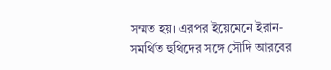সম্মত হয়। এরপর ইয়েমেনে ইরান-সমর্থিত হুথিদের সঙ্গে সৌদি আরবের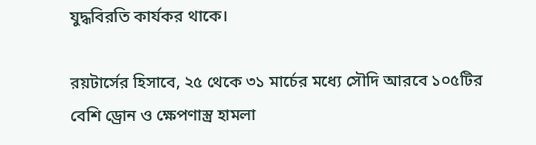যুদ্ধবিরতি কার্যকর থাকে।

রয়টার্সের হিসাবে, ২৫ থেকে ৩১ মার্চের মধ্যে সৌদি আরবে ১০৫টির বেশি ড্রোন ও ক্ষেপণাস্ত্র হামলা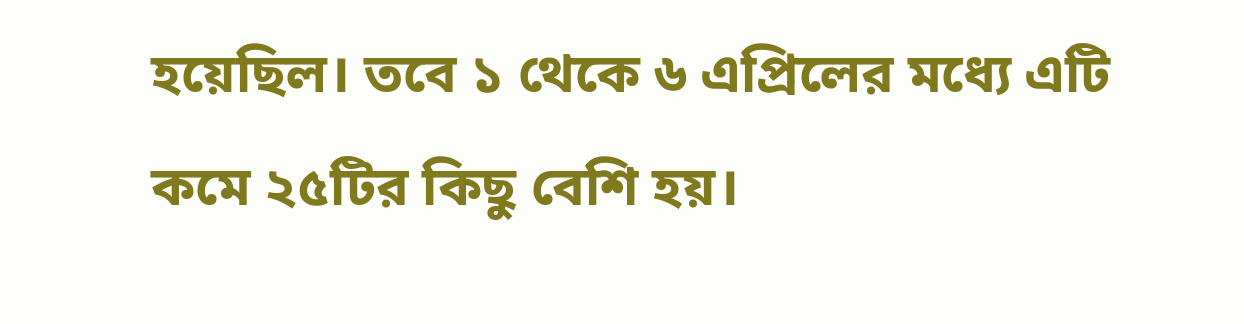হয়েছিল। তবে ১ থেকে ৬ এপ্রিলের মধ্যে এটি কমে ২৫টির কিছু বেশি হয়।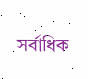সর্বাধিক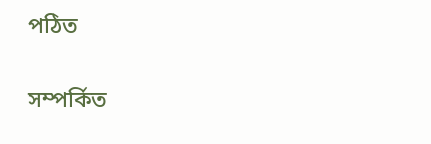পঠিত

সম্পর্কিত